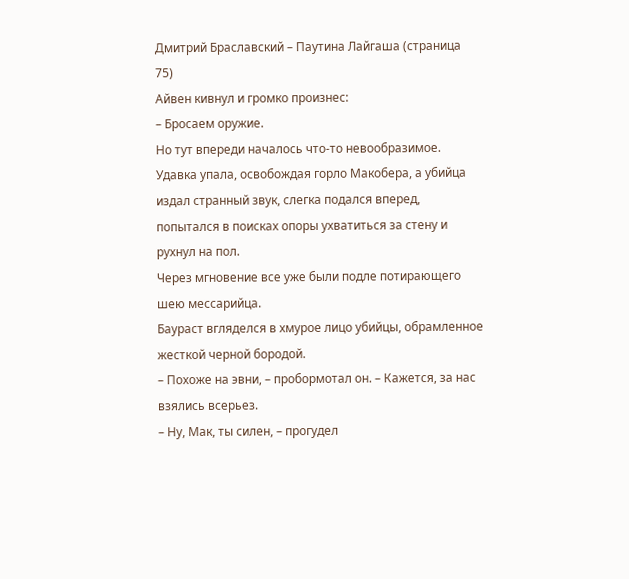Дмитрий Браславский – Паутина Лайгаша (страница 75)
Айвен кивнул и громко произнес:
– Бросаем оружие.
Но тут впереди началось что-то невообразимое. Удавка упала, освобождая горло Макобера, а убийца издал странный звук, слегка подался вперед, попытался в поисках опоры ухватиться за стену и рухнул на пол.
Через мгновение все уже были подле потирающего шею мессарийца.
Баураст вгляделся в хмурое лицо убийцы, обрамленное жесткой черной бородой.
– Похоже на эвни, – пробормотал он. – Кажется, за нас взялись всерьез.
– Ну, Мак, ты силен, – прогудел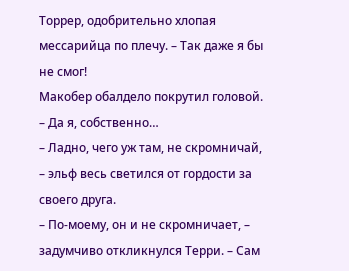Торрер, одобрительно хлопая мессарийца по плечу. – Так даже я бы не смог!
Макобер обалдело покрутил головой.
– Да я, собственно…
– Ладно, чего уж там, не скромничай, – эльф весь светился от гордости за своего друга.
– По-моему, он и не скромничает, – задумчиво откликнулся Терри. – Сам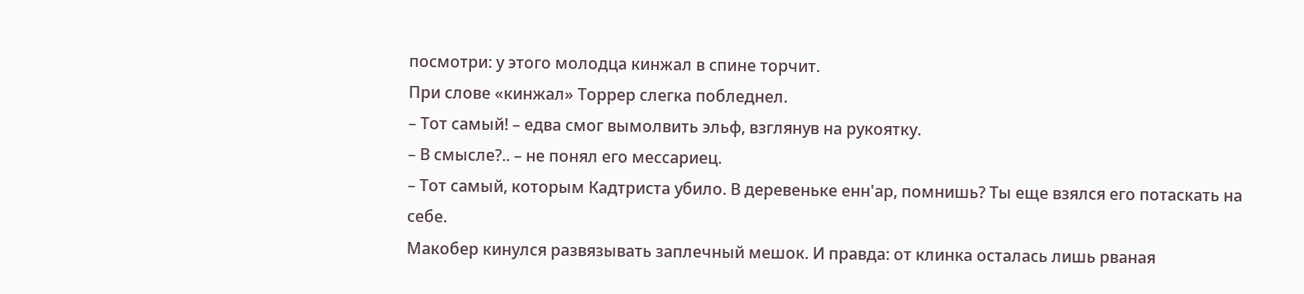посмотри: у этого молодца кинжал в спине торчит.
При слове «кинжал» Торрер слегка побледнел.
– Тот самый! – едва смог вымолвить эльф, взглянув на рукоятку.
– В смысле?.. – не понял его мессариец.
– Тот самый, которым Кадтриста убило. В деревеньке енн'ар, помнишь? Ты еще взялся его потаскать на себе.
Макобер кинулся развязывать заплечный мешок. И правда: от клинка осталась лишь рваная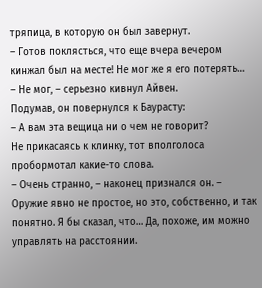тряпица, в которую он был завернут.
– Готов поклясться, что еще вчера вечером кинжал был на месте! Не мог же я его потерять…
– Не мог, – серьезно кивнул Айвен.
Подумав, он повернулся к Баурасту:
– А вам эта вещица ни о чем не говорит?
Не прикасаясь к клинку, тот вполголоса пробормотал какие-то слова.
– Очень странно, – наконец признался он. – Оружие явно не простое, но это, собственно, и так понятно. Я бы сказал, что… Да, похоже, им можно управлять на расстоянии.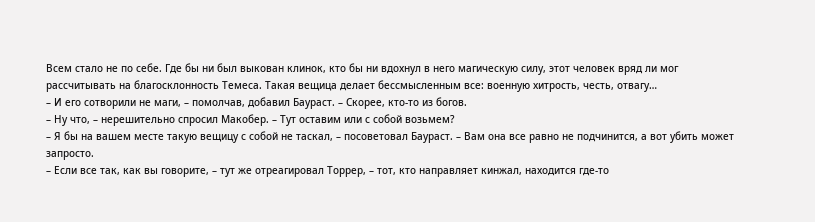Всем стало не по себе. Где бы ни был выкован клинок, кто бы ни вдохнул в него магическую силу, этот человек вряд ли мог рассчитывать на благосклонность Темеса. Такая вещица делает бессмысленным все: военную хитрость, честь, отвагу…
– И его сотворили не маги, – помолчав, добавил Баураст. – Скорее, кто-то из богов.
– Ну что, – нерешительно спросил Макобер. – Тут оставим или с собой возьмем?
– Я бы на вашем месте такую вещицу с собой не таскал, – посоветовал Баураст. – Вам она все равно не подчинится, а вот убить может запросто.
– Если все так, как вы говорите, – тут же отреагировал Торрер, – тот, кто направляет кинжал, находится где-то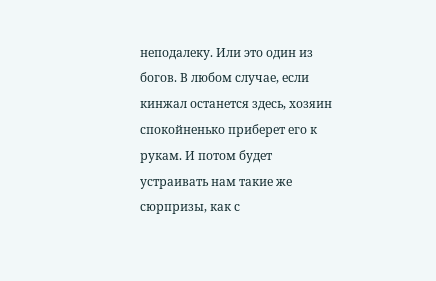неподалеку. Или это один из богов. В любом случае, если кинжал останется здесь, хозяин спокойненько приберет его к рукам. И потом будет устраивать нам такие же сюрпризы, как с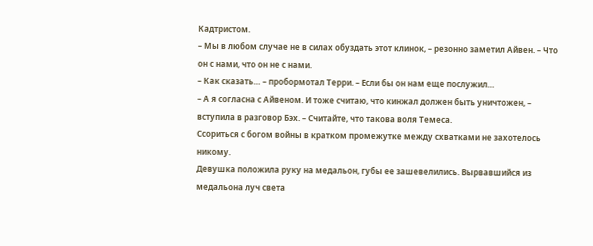Кадтристом.
– Мы в любом случае не в силах обуздать этот клинок, – резонно заметил Айвен. – Что он с нами, что он не с нами.
– Как сказать… – пробормотал Терри. – Если бы он нам еще послужил…
– А я согласна с Айвеном. И тоже считаю, что кинжал должен быть уничтожен, – вступила в разговор Бэх. – Считайте, что такова воля Темеса.
Ссориться с богом войны в кратком промежутке между схватками не захотелось никому.
Девушка положила руку на медальон, губы ее зашевелились. Вырвавшийся из медальона луч света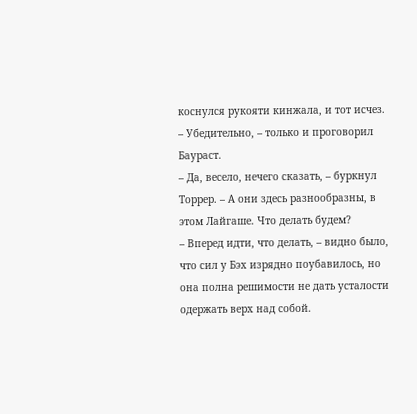коснулся рукояти кинжала, и тот исчез.
– Убедительно, – только и проговорил Баураст.
– Да, весело, нечего сказать, – буркнул Торрер. – А они здесь разнообразны, в этом Лайгаше. Что делать будем?
– Вперед идти, что делать, – видно было, что сил у Бэх изрядно поубавилось, но она полна решимости не дать усталости одержать верх над собой.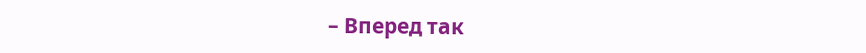– Вперед так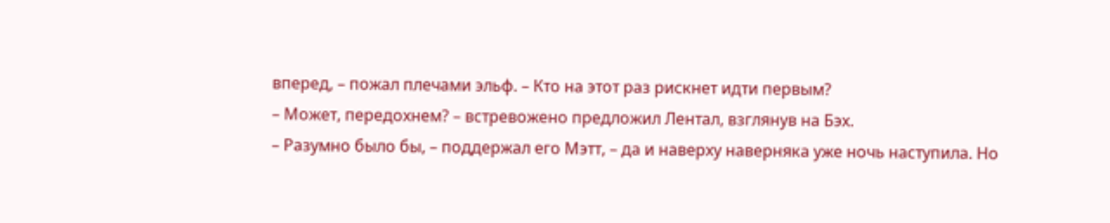вперед, – пожал плечами эльф. – Кто на этот раз рискнет идти первым?
– Может, передохнем? – встревожено предложил Лентал, взглянув на Бэх.
– Разумно было бы, – поддержал его Мэтт, – да и наверху наверняка уже ночь наступила. Но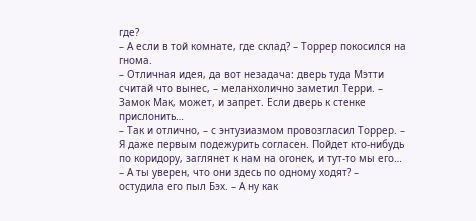где?
– А если в той комнате, где склад? – Торрер покосился на гнома.
– Отличная идея, да вот незадача: дверь туда Мэтти считай что вынес, – меланхолично заметил Терри. – Замок Мак, может, и запрет. Если дверь к стенке прислонить…
– Так и отлично, – с энтузиазмом провозгласил Торрер. – Я даже первым подежурить согласен. Пойдет кто-нибудь по коридору, заглянет к нам на огонек, и тут-то мы его…
– А ты уверен, что они здесь по одному ходят? – остудила его пыл Бэх. – А ну как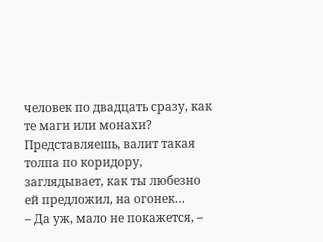человек по двадцать сразу, как те маги или монахи? Представляешь, валит такая толпа по коридору, заглядывает, как ты любезно ей предложил, на огонек…
– Да уж, мало не покажется, –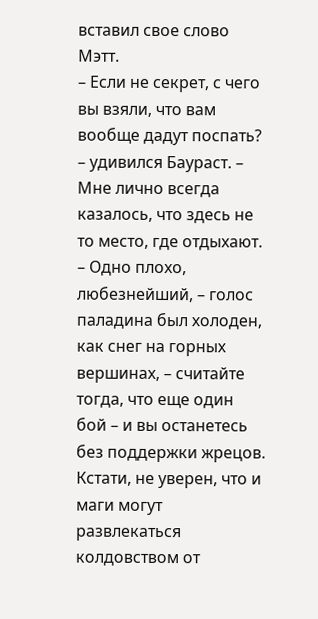вставил свое слово Мэтт.
– Если не секрет, с чего вы взяли, что вам вообще дадут поспать? – удивился Баураст. – Мне лично всегда казалось, что здесь не то место, где отдыхают.
– Одно плохо, любезнейший, – голос паладина был холоден, как снег на горных вершинах, – считайте тогда, что еще один бой – и вы останетесь без поддержки жрецов. Кстати, не уверен, что и маги могут развлекаться колдовством от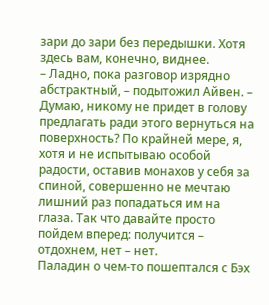зари до зари без передышки. Хотя здесь вам, конечно, виднее.
– Ладно, пока разговор изрядно абстрактный, – подытожил Айвен. – Думаю, никому не придет в голову предлагать ради этого вернуться на поверхность? По крайней мере, я, хотя и не испытываю особой радости, оставив монахов у себя за спиной, совершенно не мечтаю лишний раз попадаться им на глаза. Так что давайте просто пойдем вперед: получится – отдохнем, нет – нет.
Паладин о чем-то пошептался с Бэх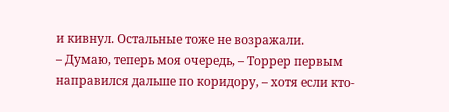и кивнул. Остальные тоже не возражали.
– Думаю, теперь моя очередь, – Торрер первым направился дальше по коридору, – хотя если кто-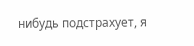нибудь подстрахует, я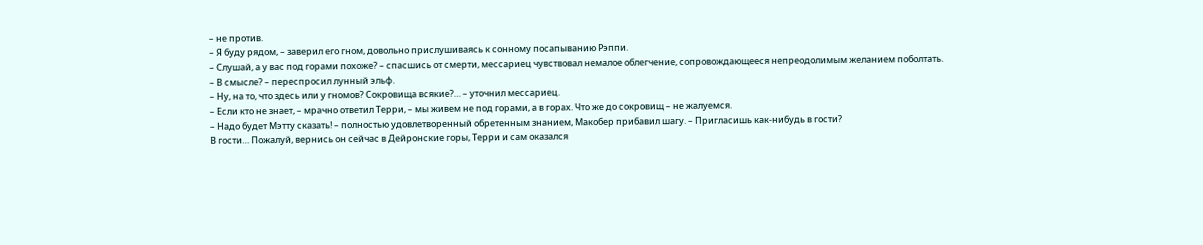– не против.
– Я буду рядом, – заверил его гном, довольно прислушиваясь к сонному посапыванию Рэппи.
– Слушай, а у вас под горами похоже? – спасшись от смерти, мессариец чувствовал немалое облегчение, сопровождающееся непреодолимым желанием поболтать.
– В смысле? – переспросил лунный эльф.
– Ну, на то, что здесь или у гномов? Сокровища всякие?… – уточнил мессариец.
– Если кто не знает, – мрачно ответил Терри, – мы живем не под горами, а в горах. Что же до сокровищ – не жалуемся.
– Надо будет Мэтту сказать! – полностью удовлетворенный обретенным знанием, Макобер прибавил шагу. – Пригласишь как-нибудь в гости?
В гости… Пожалуй, вернись он сейчас в Дейронские горы, Терри и сам оказался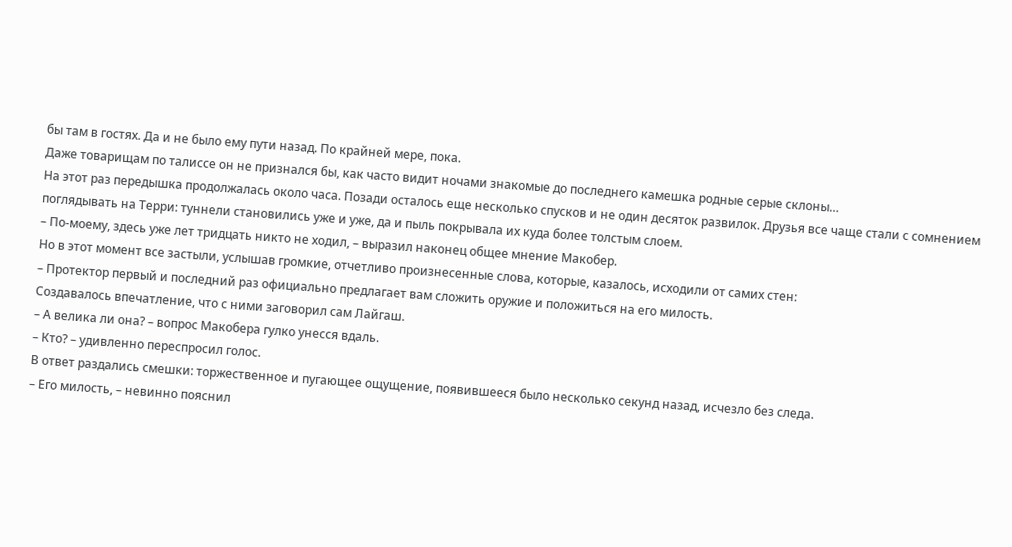бы там в гостях. Да и не было ему пути назад. По крайней мере, пока.
Даже товарищам по талиссе он не признался бы, как часто видит ночами знакомые до последнего камешка родные серые склоны…
На этот раз передышка продолжалась около часа. Позади осталось еще несколько спусков и не один десяток развилок. Друзья все чаще стали с сомнением поглядывать на Терри: туннели становились уже и уже, да и пыль покрывала их куда более толстым слоем.
– По-моему, здесь уже лет тридцать никто не ходил, – выразил наконец общее мнение Макобер.
Но в этот момент все застыли, услышав громкие, отчетливо произнесенные слова, которые, казалось, исходили от самих стен:
– Протектор первый и последний раз официально предлагает вам сложить оружие и положиться на его милость.
Создавалось впечатление, что с ними заговорил сам Лайгаш.
– А велика ли она? – вопрос Макобера гулко унесся вдаль.
– Кто? – удивленно переспросил голос.
В ответ раздались смешки: торжественное и пугающее ощущение, появившееся было несколько секунд назад, исчезло без следа.
– Его милость, – невинно пояснил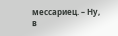мессариец. – Ну, в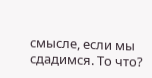смысле, если мы сдадимся. То что?